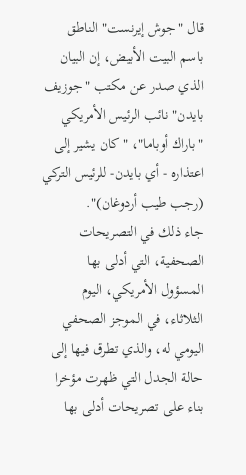قال "جوش إيرنست" الناطق باسم البيت الأبيض، إن البيان الذي صدر عن مكتب "جوزيف بايدن" نائب الرئيس الأمريكي "باراك أوباما"، "كان يشير إلى اعتذاره - أي بايدن- للرئيس التركي (رجب طيب أردوغان)".
جاء ذلك في التصريحات الصحفية، التي أدلى بها المسؤول الأمريكي، اليوم الثلاثاء، في الموجز الصحفي اليومي له، والذي تطرق فيها إلى حالة الجدل التي ظهرت مؤخرا بناء على تصريحات أدلى بها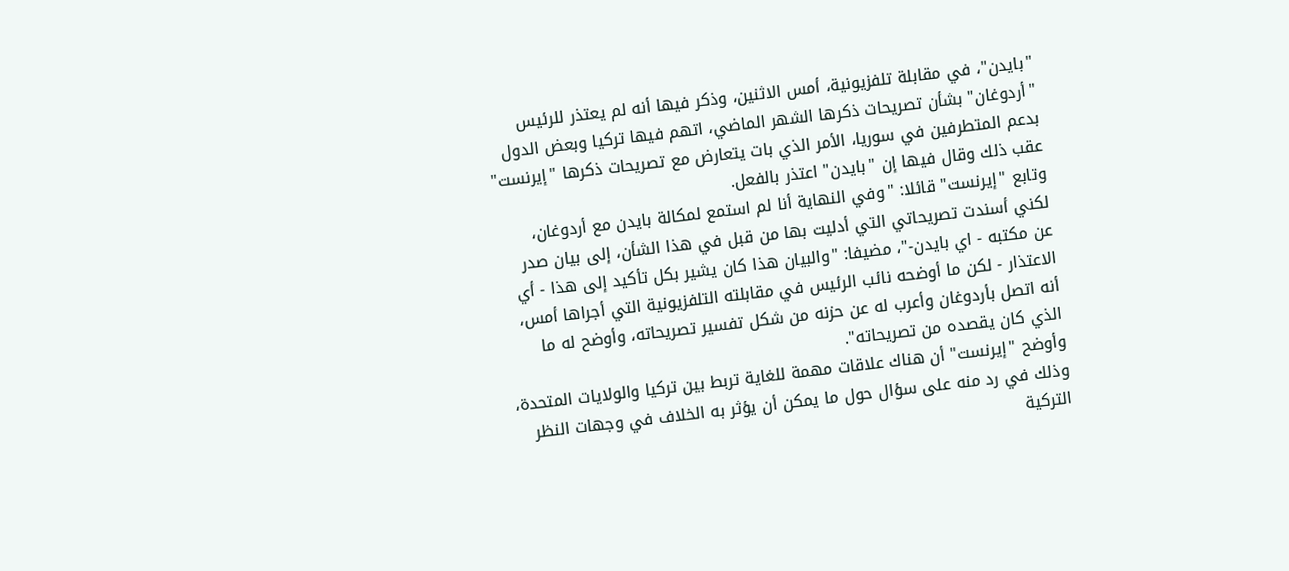"بايدن"، في مقابلة تلفزيونية، أمس الاثنين، وذكر فيها أنه لم يعتذر للرئيس "أردوغان" بشأن تصريحات ذكرها الشهر الماضي، اتهم فيها تركيا وبعض الدول بدعم المتطرفين في سوريا، الأمر الذي بات يتعارض مع تصريحات ذكرها "إيرنست" عقب ذلك وقال فيها إن "بايدن" اعتذر بالفعل.
وتابع "إيرنست" قائلا: "وفي النهاية أنا لم استمع لمكالة بايدن مع أردوغان، لكني أسندت تصريحاتي التي أدليت بها من قبل في هذا الشأن، إلى بيان صدر عن مكتبه - اي بايدن-"، مضيفا: "والبيان هذا كان يشير بكل تأكيد إلى هذا - أي الاعتذار - لكن ما أوضحه نائب الرئيس في مقابلته التلفزيونية التي أجراها أمس، أنه اتصل بأردوغان وأعرب له عن حزنه من شكل تفسير تصريحاته، وأوضح له ما الذي كان يقصده من تصريحاته".
وأوضح "إيرنست" أن هناك علاقات مهمة للغاية تربط بين تركيا والولايات المتحدة، وذلك في رد منه على سؤال حول ما يمكن أن يؤثر به الخلاف في وجهات النظر التركية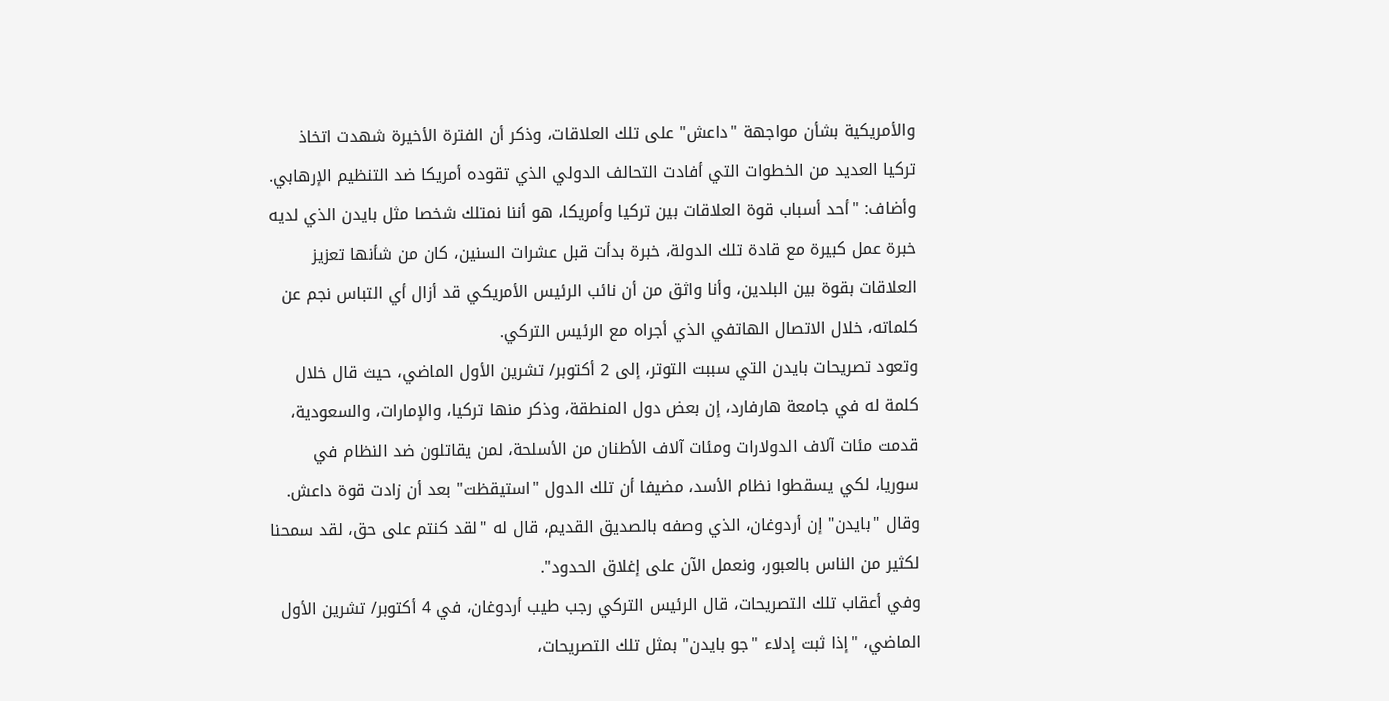والأمريكية بشأن مواجهة "داعش" على تلك العلاقات، وذكر أن الفترة الأخيرة شهدت اتخاذ تركيا العديد من الخطوات التي أفادت التحالف الدولي الذي تقوده أمريكا ضد التنظيم الإرهابي.
وأضاف: "أحد أسباب قوة العلاقات بين تركيا وأمريكا، هو أننا نمتلك شخصا مثل بايدن الذي لديه خبرة عمل كبيرة مع قادة تلك الدولة، خبرة بدأت قبل عشرات السنين، كان من شأنها تعزيز العلاقات بقوة بين البلدين، وأنا واثق من أن نائب الرئيس الأمريكي قد أزال أي التباس نجم عن كلماته، خلال الاتصال الهاتفي الذي أجراه مع الرئيس التركي.
وتعود تصريحات بايدن التي سببت التوتر، إلى 2 أكتوبر/ تشرين الأول الماضي، حيث قال خلال كلمة له في جامعة هارفارد، إن بعض دول المنطقة، وذكر منها تركيا، والإمارات، والسعودية، قدمت مئات آلاف الدولارات ومئات آلاف الأطنان من الأسلحة، لمن يقاتلون ضد النظام في سوريا، لكي يسقطوا نظام الأسد، مضيفا أن تلك الدول "استيقظت" بعد أن زادت قوة داعش.
وقال "بايدن" إن أردوغان، الذي وصفه بالصديق القديم، قال له "لقد كنتم على حق، لقد سمحنا لكثير من الناس بالعبور، ونعمل الآن على إغلاق الحدود".
وفي أعقاب تلك التصريحات، قال الرئيس التركي رجب طيب أردوغان، في 4 أكتوبر/ تشرين الأول الماضي، "إذا ثبت إدلاء "جو بايدن" بمثل تلك التصريحات،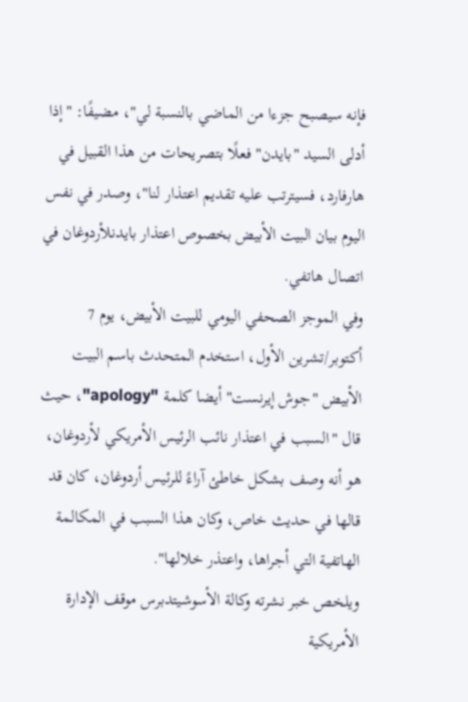فإنه سيصبح جزءا من الماضي بالنسبة لي"، مضيفًا: "إذا أدلى السيد "بايدن" فعلًا بتصريحات من هذا القبيل في هارفارد، فسيترتب عليه تقديم اعتذار لنا"، وصدر في نفس اليوم بيان البيت الأبيض بخصوص اعتذار بايدنلأردوغان في اتصال هاتفي.
وفي الموجز الصحفي اليومي للبيت الأبيض، يوم 7 أكتوبر/تشرين الأول، استخدم المتحدث باسم البيت الأبيض "جوش إيرنست" أيضا كلمة "apology"، حيث قال "السبب في اعتذار نائب الرئيس الأمريكي لأردوغان، هو أنه وصف بشكل خاطئ آراءً للرئيس أردوغان، كان قد قالها في حديث خاص، وكان هذا السبب في المكالمة الهاتفية التي أجراها، واعتذر خلالها".
ويلخص خبر نشرته وكالة الأسوشيتدبرس موقف الإدارة الأمريكية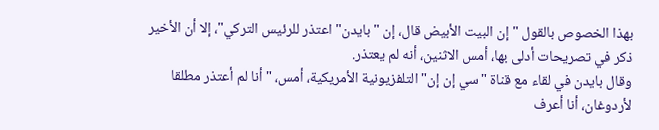بهذا الخصوص بالقول "إن البيت الأبيض قال، إن "بايدن" اعتذر للرئيس التركي"، إلا أن الأخير ذكر في تصريحات أدلى بها، أمس الاثنين، أنه لم يعتذر.
وقال بايدن في لقاء مع قناة "سي إن إن" التلفزيونية الأمريكية، أمس، "أنا لم أعتذر مطلقا لأردوغان، أنا أعرف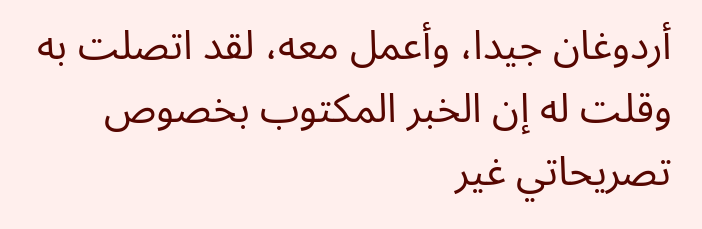أردوغان جيدا، وأعمل معه، لقد اتصلت به وقلت له إن الخبر المكتوب بخصوص تصريحاتي غير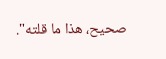صحيح، هذا ما قلته".